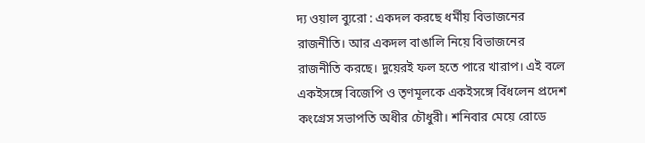দ্য ওয়াল ব্যুরো : একদল করছে ধর্মীয় বিভাজনের রাজনীতি। আর একদল বাঙালি নিয়ে বিভাজনের রাজনীতি করছে। দুয়েরই ফল হতে পারে খারাপ। এই বলে একইসঙ্গে বিজেপি ও তৃণমূলকে একইসঙ্গে বিঁধলেন প্রদেশ কংগ্রেস সভাপতি অধীর চৌধুরী। শনিবার মেয়ে রোডে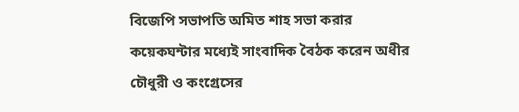বিজেপি সভাপতি অমিত শাহ সভা করার কয়েকঘন্টার মধ্যেই সাংবাদিক বৈঠক করেন অধীর চৌধুরী ও কংগ্রেসের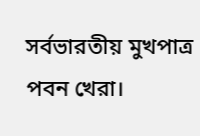সর্বভারতীয় মুখপাত্র পবন খেরা।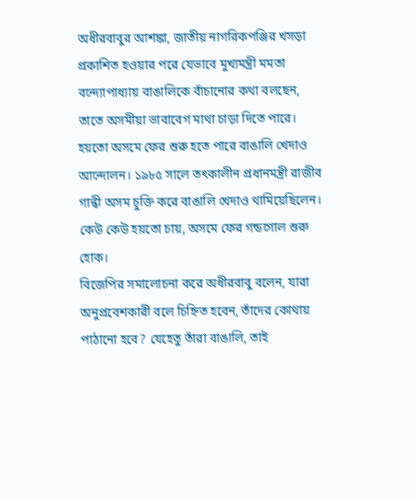অধীরবাবুর আশঙ্কা, জাতীয় নাগরিকপঞ্জির খসড়া প্রকাশিত হওয়ার পরে যেভাবে মুখ্যমন্ত্রী মমতা বন্দ্যোপাধ্যায় বাঙালিকে বাঁচানোর কথা বলছেন, তাতে অসমীয়া ভাবাবেগ মাথা চাড়া দিতে পারে। হয়তো অসমে ফের শুরু হতে পারে বাঙালি খেদাও আন্দোলন। ১৯৮৫ সালে তৎকালীন প্রধানমন্ত্রী রাজীব গান্ধী অসম চুক্তি করে বাঙালি খেদাও থামিয়েছিলেন। কেউ কেউ হয়তো চায়, অসমে ফের গন্ডগোল শুরু হোক।
বিজেপির সমালোচনা করে অধীরবাবু বলেন, যারা অনুপ্রবেশকারী বলে চিহ্নিত হবেন, তাঁদের কোথায় পাঠানো হবে? যেহেতু তাঁরা বাঙালি, তাই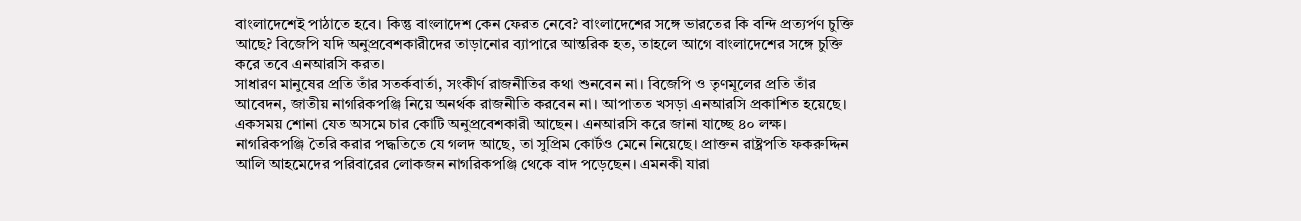বাংলাদেশেই পাঠাতে হবে। কিন্তু বাংলাদেশ কেন ফেরত নেবে? বাংলাদেশের সঙ্গে ভারতের কি বন্দি প্রত্যর্পণ চুক্তি আছে? বিজেপি যদি অনুপ্রবেশকারীদের তাড়ানোর ব্যাপারে আন্তরিক হত, তাহলে আগে বাংলাদেশের সঙ্গে চুক্তি করে তবে এনআরসি করত।
সাধারণ মানুষের প্রতি তাঁর সতর্কবার্তা, সংকীর্ণ রাজনীতির কথা শুনবেন না। বিজেপি ও তৃণমূলের প্রতি তাঁর আবেদন, জাতীয় নাগরিকপঞ্জি নিয়ে অনর্থক রাজনীতি করবেন না। আপাতত খসড়া এনআরসি প্রকাশিত হয়েছে। একসময় শোনা যেত অসমে চার কোটি অনুপ্রবেশকারী আছেন। এনআরসি করে জানা যাচ্ছে ৪০ লক্ষ। নাগরিকপঞ্জি তৈরি করার পদ্ধতিতে যে গলদ আছে, তা সুপ্রিম কোর্টও মেনে নিয়েছে। প্রাক্তন রাষ্ট্রপতি ফকরুদ্দিন আলি আহমেদের পরিবারের লোকজন নাগরিকপঞ্জি থেকে বাদ পড়েছেন। এমনকী যারা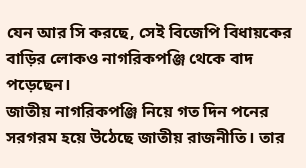যেন আর সি করছে, সেই বিজেপি বিধায়কের বাড়ির লোকও নাগরিকপঞ্জি থেকে বাদ পড়েছেন।
জাতীয় নাগরিকপঞ্জি নিয়ে গত দিন পনের সরগরম হয়ে উঠেছে জাতীয় রাজনীতি। তার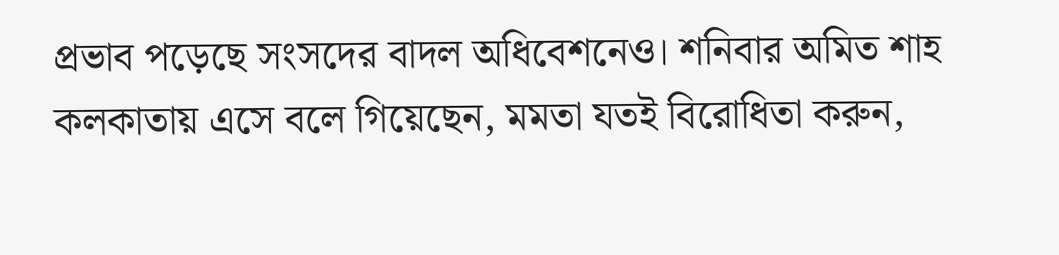প্রভাব পড়েছে সংসদের বাদল অধিবেশনেও। শনিবার অমিত শাহ কলকাতায় এসে বলে গিয়েছেন, মমতা যতই বিরোধিতা করুন,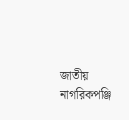জাতীয় নাগরিকপঞ্জি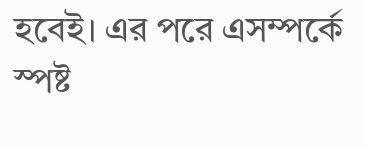হবেই। এর পরে এসম্পর্কে স্পষ্ট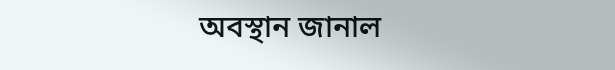অবস্থান জানাল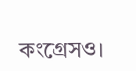কংগ্রেসও।